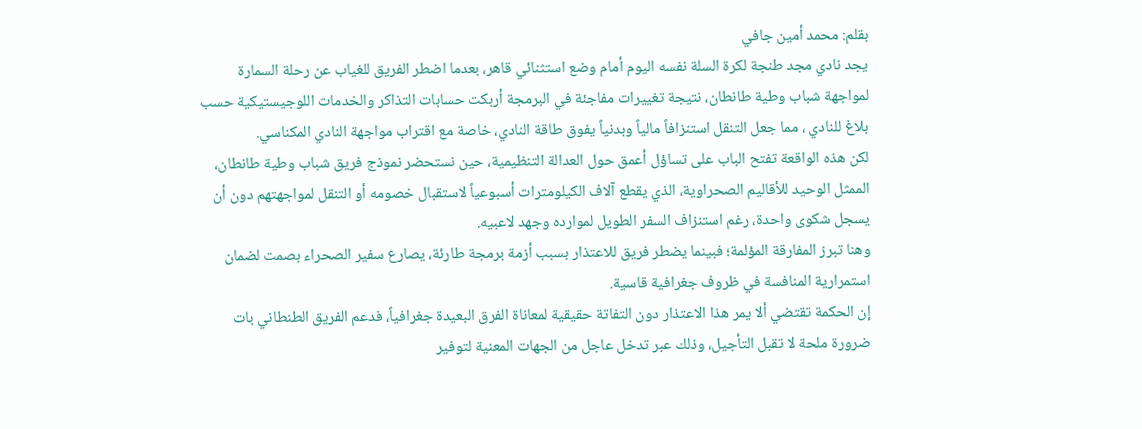بقلم: محمد أمين جافي
يجد نادي مجد طنجة لكرة السلة نفسه اليوم أمام وضع استثنائي قاهر، بعدما اضطر الفريق للغياب عن رحلة السمارة لمواجهة شباب وطية طانطان، نتيجة تغييرات مفاجئة في البرمجة أربكت حسابات التذاكر والخدمات اللوجيستيكية حسب بلاغ للنادي ، مما جعل التنقل استنزافاً مالياً وبدنياً يفوق طاقة النادي، خاصة مع اقتراب مواجهة النادي المكناسي.
لكن هذه الواقعة تفتح الباب على تساؤل أعمق حول العدالة التنظيمية، حين نستحضر نموذج فريق شباب وطية طانطان، الممثل الوحيد للأقاليم الصحراوية، الذي يقطع آلاف الكيلومترات أسبوعياً لاستقبال خصومه أو التنقل لمواجهتهم دون أن يسجل شكوى واحدة، رغم استنزاف السفر الطويل لموارده وجهد لاعبيه.
وهنا تبرز المفارقة المؤلمة؛ فبينما يضطر فريق للاعتذار بسبب أزمة برمجة طارئة، يصارع سفير الصحراء بصمت لضمان استمرارية المنافسة في ظروف جغرافية قاسية.
إن الحكمة تقتضي ألا يمر هذا الاعتذار دون التفاتة حقيقية لمعاناة الفرق البعيدة جغرافياً، فدعم الفريق الطنطاني بات ضرورة ملحة لا تقبل التأجيل، وذلك عبر تدخل عاجل من الجهات المعنية لتوفير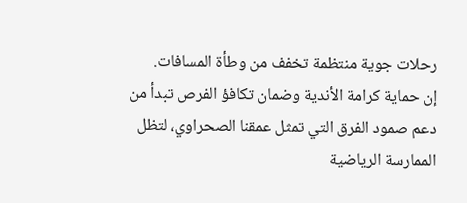رحلات جوية منتظمة تخفف من وطأة المسافات.
إن حماية كرامة الأندية وضمان تكافؤ الفرص تبدأ من دعم صمود الفرق التي تمثل عمقنا الصحراوي، لتظل الممارسة الرياضية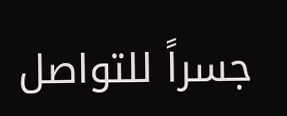جسراً للتواصل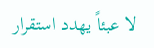لا عبئاً يهدد استقرار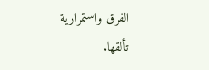الفرق واستمرارية تألقها.